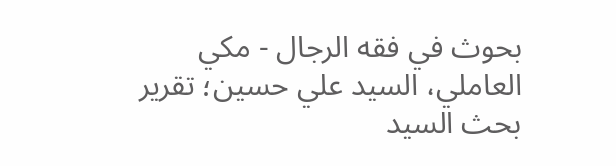بحوث في فقه الرجال - مكي العاملي، السيد علي حسين؛ تقرير بحث السيد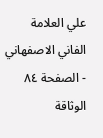علي العلامة الفاني الاصفهاني - الصفحة ٨٤
الوثاقة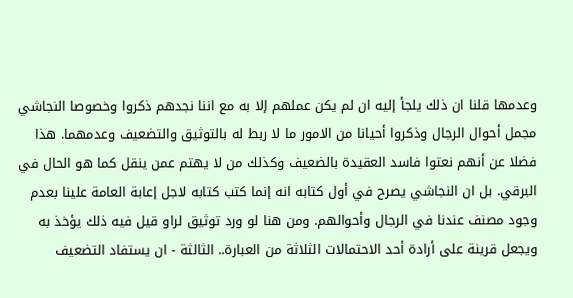وعدمها قلنا ان ذلك يلجأ إليه ان لم يكن عملهم إلا به مع اننا نجدهم ذكروا وخصوصا النجاشي مجمل أحوال الرجال وذكروا أحيانا من الامور ما لا ربط له بالتوثيق والتضعيف وعدمهما. هذا فضلا عن أنهم نعتوا فاسد العقيدة بالضعيف وكذلك من لا يهتم عمن ينقل كما هو الحال في البرقي. بل ان النجاشي يصرح في أول كتابه انه إنما كتب كتابه لاجل إعابة العامة علينا بعدم وجود مصنف عندنا في الرجال وأحوالهم. ومن هنا لو ورد توثيق لراو قيل فيه ذلك يؤخذ به ويجعل قرينة على أرادة أحد الاحتمالات الثلاثة من العبارة.. الثالثة - ان يستفاد التضعيف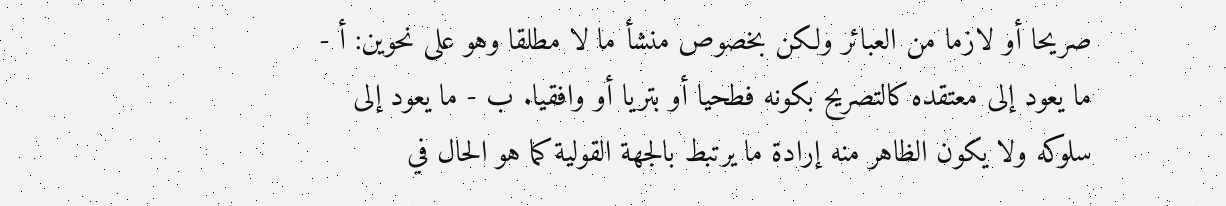صريحا أو لازما من العبائر ولكن بخصوص منشأ ما لا مطلقا وهو على نحوين: أ - ما يعود إلى معتقده كالتصريح بكونه فطحيا أو بتريا أو وافقيا. ب - ما يعود إلى سلوكه ولا يكون الظاهر منه إرادة ما يرتبط بالجهة القولية كما هو الحال في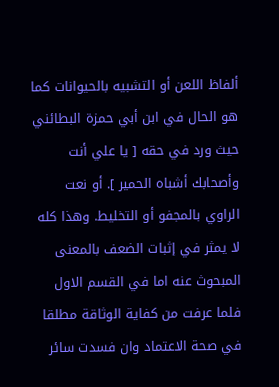ألفاظ اللعن أو التشبيه بالحيوانات كما هو الحال في ابن أبي حمزة البطائني حيث ورد في حقه [ يا علي أنت وأصحابك أشباه الحمير ]. أو نعت الراوي بالمجفو أو التخليط. وهذا كله لا يمثر في إثبات الضعف بالمعنى المبحوث عنه اما في القسم الاول فلما عرفت من كفاية الوثاقة مطلقا في صحة الاعتماد وان فسدت سائر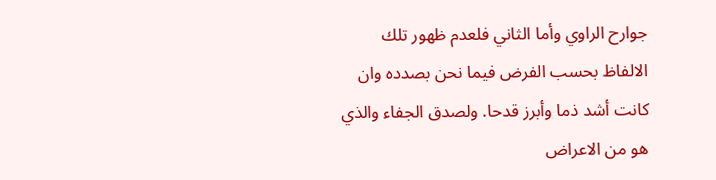جوارح الراوي وأما الثاني فلعدم ظهور تلك الالفاظ بحسب الفرض فيما نحن بصدده وان كانت أشد ذما وأبرز قدحا. ولصدق الجفاء والذي هو من الاعراض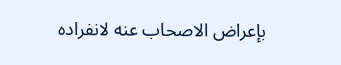بإعراض الاصحاب عنه لانفراده